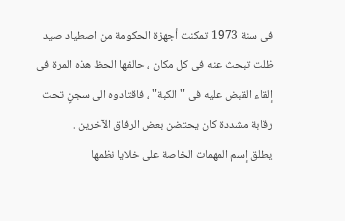فى سنة 1973 تمكنت أجهزة الحكومة من اصطياد صيد ظلت تبحث عنه فى كل مكان ، حالفها الحظ هذه المرة فى إلقاء القبض عليه فى "الكبة" ، فاقتادوه الى سجنٍ تحت رقابة مشددة كان يحتضن بعض الرفاق الآخرين .
يطلق إسم المهمات الخاصة على خلايا نظمها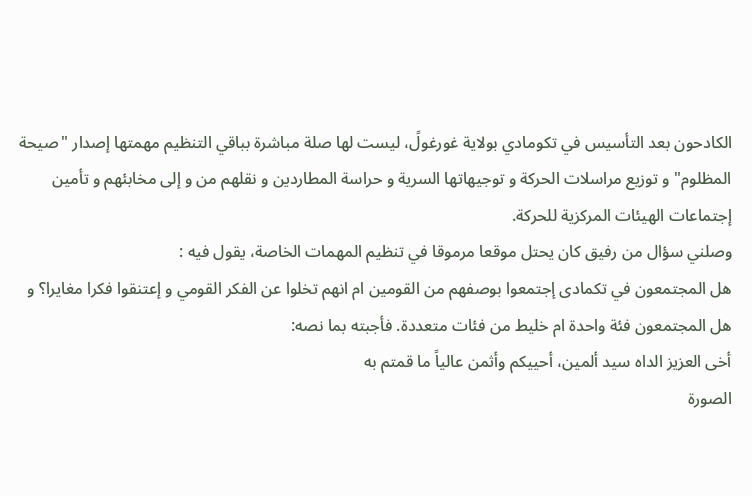الكادحون بعد التأسيس في تكومادي بولاية غورغولً، ليست لها صلة مباشرة بباقي التنظيم مهمتها إصدار "صيحة المظلوم" و توزيع مراسلات الحركة و توجيهاتها السرية و حراسة المطاردين و نقلهم من و إلى مخابئهم و تأمين إجتماعات الهيئات المركزية للحركة.
وصلني سؤال من رفيق كان يحتل موقعا مرموقا في تنظيم المهمات الخاصة، يقول فيه :
هل المجتمعون في تكمادى إجتمعوا بوصفهم من القومين ام انهم تخلوا عن الفكر القومي و إعتنقوا فكرا مغايرا؟ و هل المجتمعون فئة واحدة ام خليط من فئات متعددة. فأجبته بما نصه:
أخى العزيز الداه سيد ألمين، أحييكم وأثمن عالياً ما قمتم به
الصورة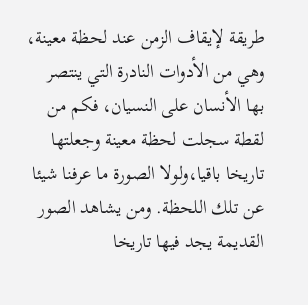طريقة لإيقاف الزمن عند لحظة معينة، وهي من الأدوات النادرة التي ينتصر بها الأنسان على النسيان، فكم من لقطة سجلت لحظة معينة وجعلتها تاريخا باقيا،ولولا الصورة ما عرفنا شيئا عن تلك اللحظة. ومن يشاهد الصور القديمة يجد فيها تاريخا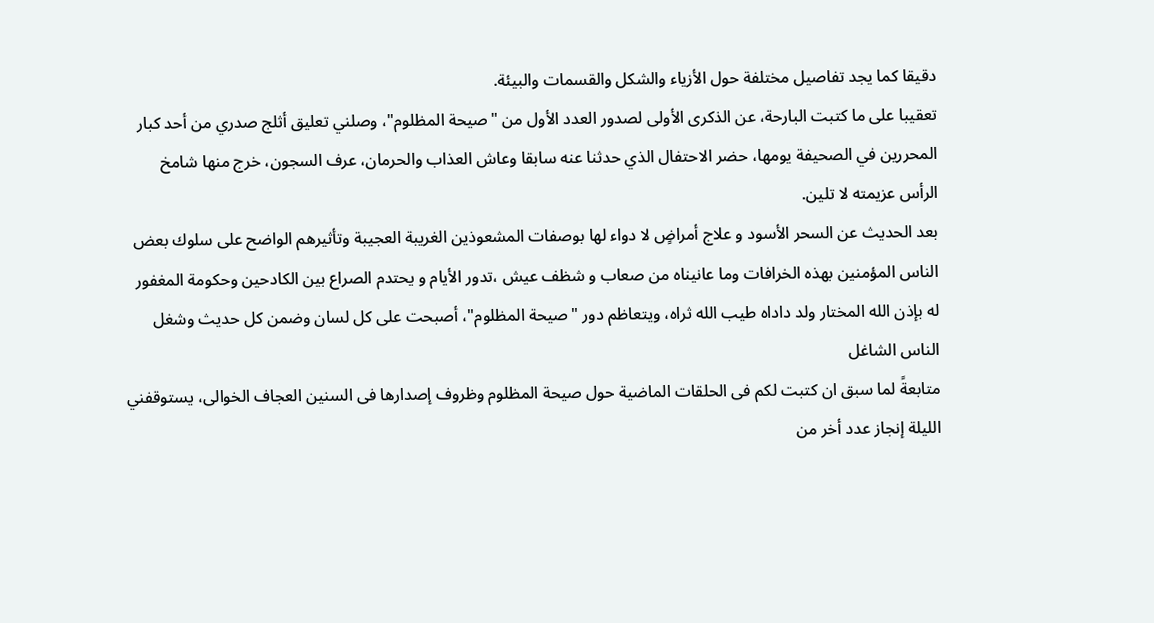دقيقا كما يجد تفاصيل مختلفة حول الأزياء والشكل والقسمات والبيئة.
تعقيبا على ما كتبت البارحة، عن الذكرى الأولى لصدور العدد الأول من "صيحة المظلوم"، وصلني تعليق أثلج صدري من أحد كبار المحررين في الصحيفة يومها، حضر الاحتفال الذي حدثنا عنه سابقا وعاش العذاب والحرمان، عرف السجون، خرج منها شامخ الرأس عزيمته لا تلين.
بعد الحديث عن السحر الأسود و علاج أمراضٍ لا دواء لها بوصفات المشعوذين الغريبة العجيبة وتأثيرهم الواضح على سلوك بعض الناس المؤمنين بهذه الخرافات وما عانيناه من صعاب و شظف عيش ،تدور الأيام و يحتدم الصراع بين الكادحين وحكومة المغفور له بإذن الله المختار ولد داداه طيب الله ثراه، ويتعاظم دور "صيحة المظلوم"، أصبحت على كل لسان وضمن كل حديث وشغل الناس الشاغل
متابعةً لما سبق ان كتبت لكم فى الحلقات الماضية حول صيحة المظلوم وظروف إصدارها فى السنين العجاف الخوالى، يستوقفني الليلة إنجاز عدد أخر من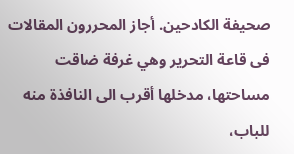صحيفة الكادحين. أجاز المحررون المقالات فى قاعة التحرير وهي غرفة ضاقت مساحتها، مدخلها أقرب الى النافذة منه للباب،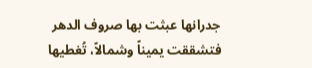جدرانها عبثت بها صروف الدهر فتشققت يميناً وشمالاً، تُغطيها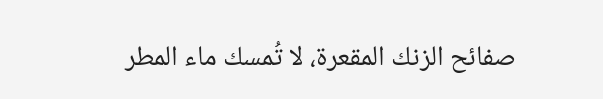صفائح الزنك المقعرة، لا تُمسك ماء المطر